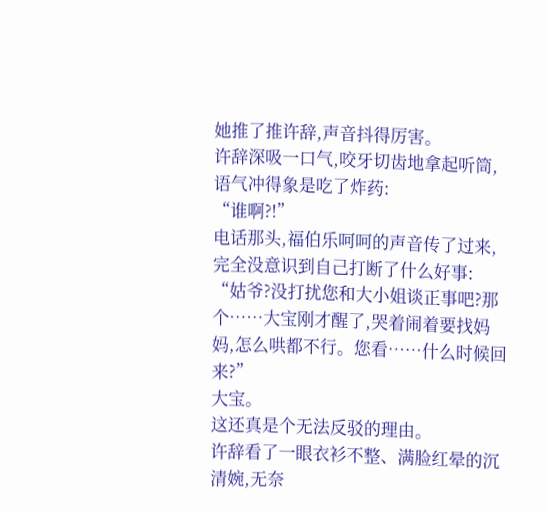她推了推许辞,声音抖得厉害。
许辞深吸一口气,咬牙切齿地拿起听筒,语气冲得象是吃了炸药:
“谁啊?!”
电话那头,福伯乐呵呵的声音传了过来,完全没意识到自己打断了什么好事:
“姑爷?没打扰您和大小姐谈正事吧?那个……大宝刚才醒了,哭着闹着要找妈妈,怎么哄都不行。您看……什么时候回来?”
大宝。
这还真是个无法反驳的理由。
许辞看了一眼衣衫不整、满脸红晕的沉清婉,无奈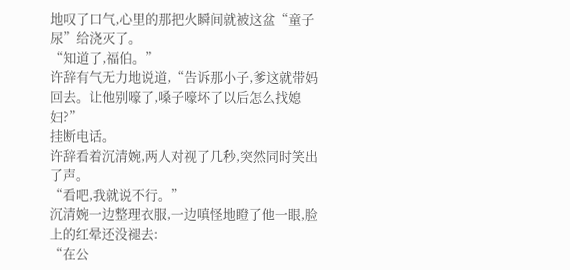地叹了口气,心里的那把火瞬间就被这盆“童子尿”给浇灭了。
“知道了,福伯。”
许辞有气无力地说道,“告诉那小子,爹这就带妈回去。让他别嚎了,嗓子嚎坏了以后怎么找媳妇?”
挂断电话。
许辞看着沉清婉,两人对视了几秒,突然同时笑出了声。
“看吧,我就说不行。”
沉清婉一边整理衣服,一边嗔怪地瞪了他一眼,脸上的红晕还没褪去:
“在公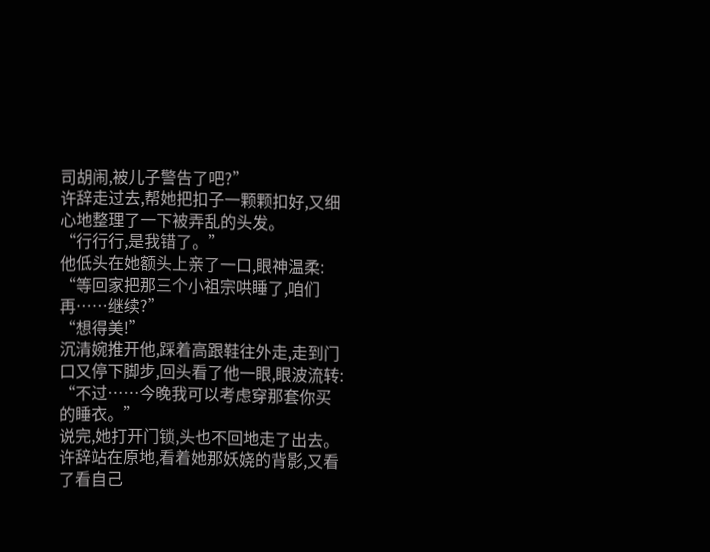司胡闹,被儿子警告了吧?”
许辞走过去,帮她把扣子一颗颗扣好,又细心地整理了一下被弄乱的头发。
“行行行,是我错了。”
他低头在她额头上亲了一口,眼神温柔:
“等回家把那三个小祖宗哄睡了,咱们再……继续?”
“想得美!”
沉清婉推开他,踩着高跟鞋往外走,走到门口又停下脚步,回头看了他一眼,眼波流转:
“不过……今晚我可以考虑穿那套你买的睡衣。”
说完,她打开门锁,头也不回地走了出去。
许辞站在原地,看着她那妖娆的背影,又看了看自己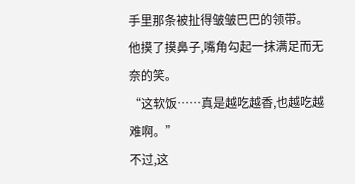手里那条被扯得皱皱巴巴的领带。
他摸了摸鼻子,嘴角勾起一抹满足而无奈的笑。
“这软饭……真是越吃越香,也越吃越难啊。”
不过,这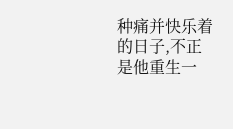种痛并快乐着的日子,不正是他重生一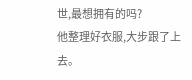世,最想拥有的吗?
他整理好衣服,大步跟了上去。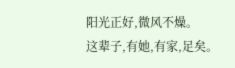阳光正好,微风不燥。
这辈子,有她,有家,足矣。